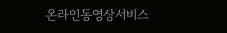온라인동영상서비스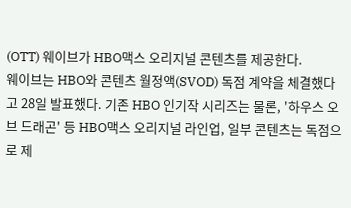(OTT) 웨이브가 HBO맥스 오리지널 콘텐츠를 제공한다.
웨이브는 HBO와 콘텐츠 월정액(SVOD) 독점 계약을 체결했다고 28일 발표했다. 기존 HBO 인기작 시리즈는 물론, '하우스 오브 드래곤' 등 HBO맥스 오리지널 라인업, 일부 콘텐츠는 독점으로 제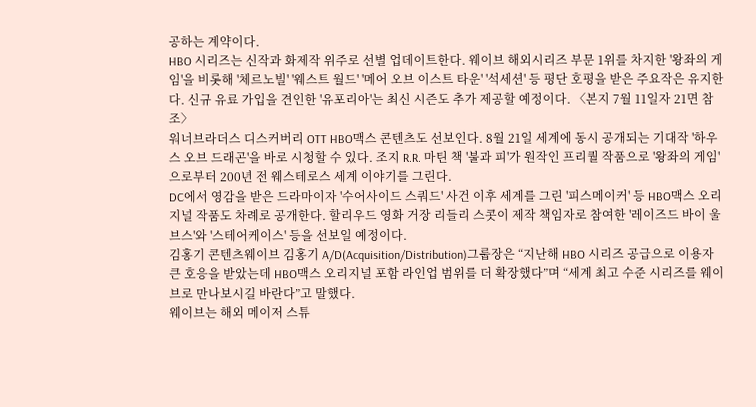공하는 계약이다.
HBO 시리즈는 신작과 화제작 위주로 선별 업데이트한다. 웨이브 해외시리즈 부문 1위를 차지한 '왕좌의 게임'을 비롯해 '체르노빌' '웨스트 월드' '메어 오브 이스트 타운' '석세션' 등 평단 호평을 받은 주요작은 유지한다. 신규 유료 가입을 견인한 '유포리아'는 최신 시즌도 추가 제공할 예정이다. 〈본지 7월 11일자 21면 참조〉
워너브라더스 디스커버리 OTT HBO맥스 콘텐츠도 선보인다. 8월 21일 세계에 동시 공개되는 기대작 '하우스 오브 드래곤'을 바로 시청할 수 있다. 조지 R.R. 마틴 책 '불과 피'가 원작인 프리퀄 작품으로 '왕좌의 게임'으로부터 200년 전 웨스테로스 세계 이야기를 그린다.
DC에서 영감을 받은 드라마이자 '수어사이드 스쿼드' 사건 이후 세계를 그린 '피스메이커' 등 HBO맥스 오리지널 작품도 차례로 공개한다. 할리우드 영화 거장 리들리 스콧이 제작 책임자로 참여한 '레이즈드 바이 울브스'와 '스테어케이스' 등을 선보일 예정이다.
김홍기 콘텐츠웨이브 김홍기 A/D(Acquisition/Distribution)그룹장은 “지난해 HBO 시리즈 공급으로 이용자 큰 호응을 받았는데 HBO맥스 오리지널 포함 라인업 범위를 더 확장했다”며 “세계 최고 수준 시리즈를 웨이브로 만나보시길 바란다”고 말했다.
웨이브는 해외 메이저 스튜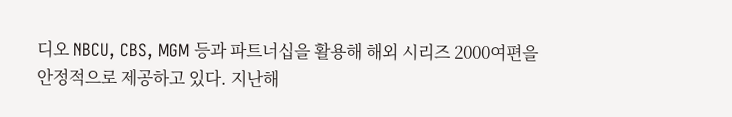디오 NBCU, CBS, MGM 등과 파트너십을 활용해 해외 시리즈 2000여편을 안정적으로 제공하고 있다. 지난해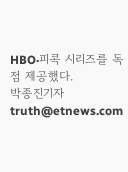HBO·피콕 시리즈를 독점 제공했다.
박종진기자 truth@etnews.com